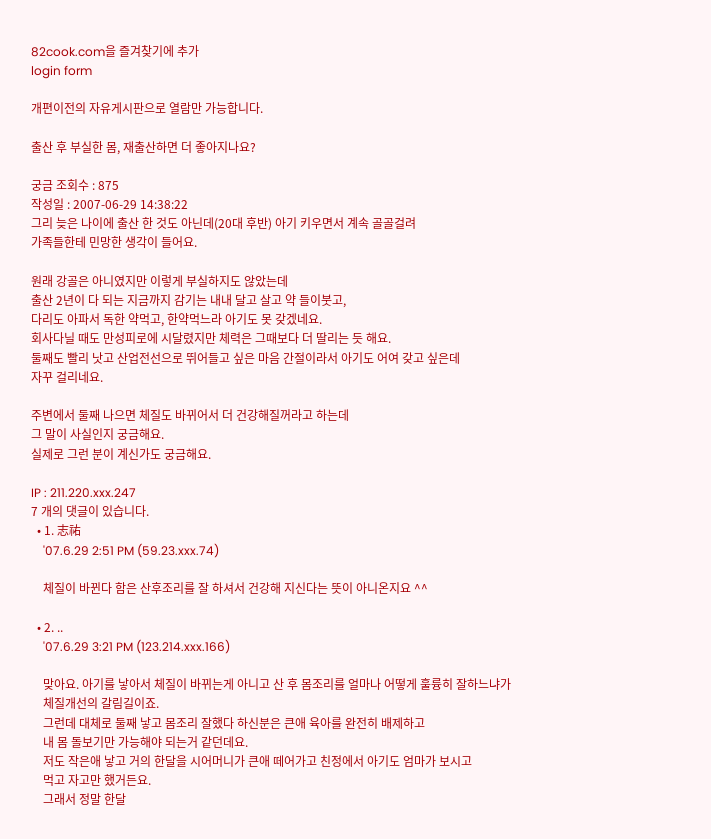82cook.com을 즐겨찾기에 추가
login form

개편이전의 자유게시판으로 열람만 가능합니다.

출산 후 부실한 몸, 재출산하면 더 좋아지나요?

궁금 조회수 : 875
작성일 : 2007-06-29 14:38:22
그리 늦은 나이에 출산 한 것도 아닌데(20대 후반) 아기 키우면서 계속 골골걸려
가족들한테 민망한 생각이 들어요.

원래 강골은 아니였지만 이렇게 부실하지도 않았는데
출산 2년이 다 되는 지금까지 감기는 내내 달고 살고 약 들이붓고,
다리도 아파서 독한 약먹고, 한약먹느라 아기도 못 갖겠네요.
회사다닐 때도 만성피로에 시달렸지만 체력은 그때보다 더 딸리는 듯 해요.
둘째도 빨리 낫고 산업전선으로 뛰어들고 싶은 마음 간절이라서 아기도 어여 갖고 싶은데
자꾸 걸리네요.

주변에서 둘째 나으면 체질도 바뀌어서 더 건강해질꺼라고 하는데
그 말이 사실인지 궁금해요.
실제로 그런 분이 계신가도 궁금해요.

IP : 211.220.xxx.247
7 개의 댓글이 있습니다.
  • 1. 志祐
    '07.6.29 2:51 PM (59.23.xxx.74)

    체질이 바뀐다 함은 산후조리를 잘 하셔서 건강해 지신다는 뜻이 아니온지요 ^^

  • 2. ..
    '07.6.29 3:21 PM (123.214.xxx.166)

    맞아요. 아기를 낳아서 체질이 바뀌는게 아니고 산 후 몸조리를 얼마나 어떻게 훌륭히 잘하느냐가
    체질개선의 갈림길이죠.
    그런데 대체로 둘째 낳고 몸조리 잘했다 하신분은 큰애 육아를 완전히 배제하고
    내 몸 돌보기만 가능해야 되는거 같던데요.
    저도 작은애 낳고 거의 한달을 시어머니가 큰애 떼어가고 친정에서 아기도 엄마가 보시고
    먹고 자고만 했거든요.
    그래서 정말 한달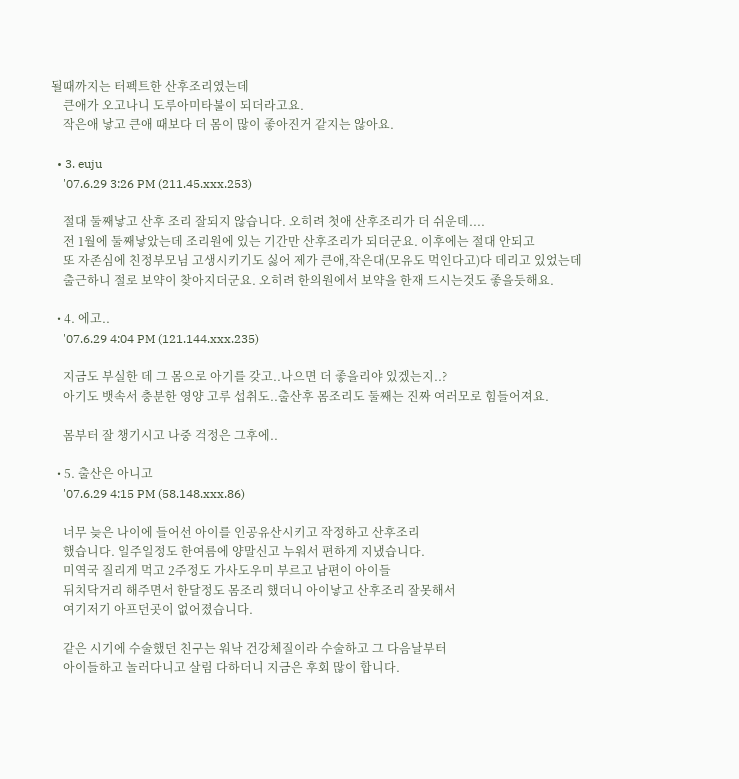될때까지는 터펙트한 산후조리였는데
    큰애가 오고나니 도루아미타불이 되더라고요.
    작은애 낳고 큰애 때보다 더 몸이 많이 좋아진거 같지는 않아요.

  • 3. euju
    '07.6.29 3:26 PM (211.45.xxx.253)

    절대 둘째낳고 산후 조리 잘되지 않습니다. 오히려 첫애 산후조리가 더 쉬운데....
    전 1월에 둘째낳았는데 조리원에 있는 기간만 산후조리가 되더군요. 이후에는 절대 안되고
    또 자존심에 친정부모님 고생시키기도 싫어 제가 큰애,작은대(모유도 먹인다고)다 데리고 있었는데
    출근하니 절로 보약이 찾아지더군요. 오히려 한의원에서 보약을 한재 드시는것도 좋을듯해요.

  • 4. 에고..
    '07.6.29 4:04 PM (121.144.xxx.235)

    지금도 부실한 데 그 몸으로 아기를 갖고..나으면 더 좋을리야 있겠는지..?
    아기도 뱃속서 충분한 영양 고루 섭취도..출산후 몸조리도 둘째는 진짜 여러모로 힘들어져요.

    몸부터 잘 챙기시고 나중 걱정은 그후에..

  • 5. 출산은 아니고
    '07.6.29 4:15 PM (58.148.xxx.86)

    너무 늦은 나이에 들어선 아이를 인공유산시키고 작정하고 산후조리
    했습니다. 일주일정도 한여름에 양말신고 누워서 편하게 지냈습니다.
    미역국 질리게 먹고 2주정도 가사도우미 부르고 남편이 아이들
    뒤치닥거리 해주면서 한달정도 몸조리 했더니 아이낳고 산후조리 잘못해서
    여기저기 아프던곳이 없어졌습니다.

    같은 시기에 수술했던 친구는 워낙 건강체질이라 수술하고 그 다음날부터
    아이들하고 놀러다니고 살림 다하더니 지금은 후회 많이 합니다.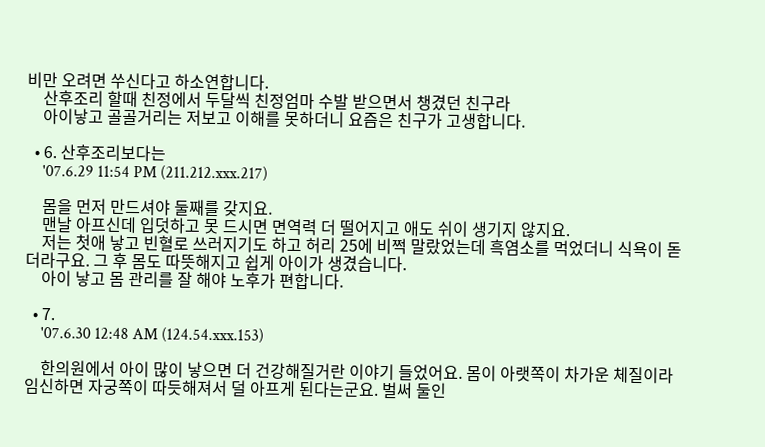비만 오려면 쑤신다고 하소연합니다.
    산후조리 할때 친정에서 두달씩 친정엄마 수발 받으면서 챙겼던 친구라
    아이낳고 골골거리는 저보고 이해를 못하더니 요즘은 친구가 고생합니다.

  • 6. 산후조리보다는
    '07.6.29 11:54 PM (211.212.xxx.217)

    몸을 먼저 만드셔야 둘째를 갖지요.
    맨날 아프신데 입덧하고 못 드시면 면역력 더 떨어지고 애도 쉬이 생기지 않지요.
    저는 첫애 낳고 빈혈로 쓰러지기도 하고 허리 25에 비쩍 말랐었는데 흑염소를 먹었더니 식욕이 돋더라구요. 그 후 몸도 따뜻해지고 쉽게 아이가 생겼습니다.
    아이 낳고 몸 관리를 잘 해야 노후가 편합니다.

  • 7.
    '07.6.30 12:48 AM (124.54.xxx.153)

    한의원에서 아이 많이 낳으면 더 건강해질거란 이야기 들었어요. 몸이 아랫쪽이 차가운 체질이라 임신하면 자궁쪽이 따듯해져서 덜 아프게 된다는군요. 벌써 둘인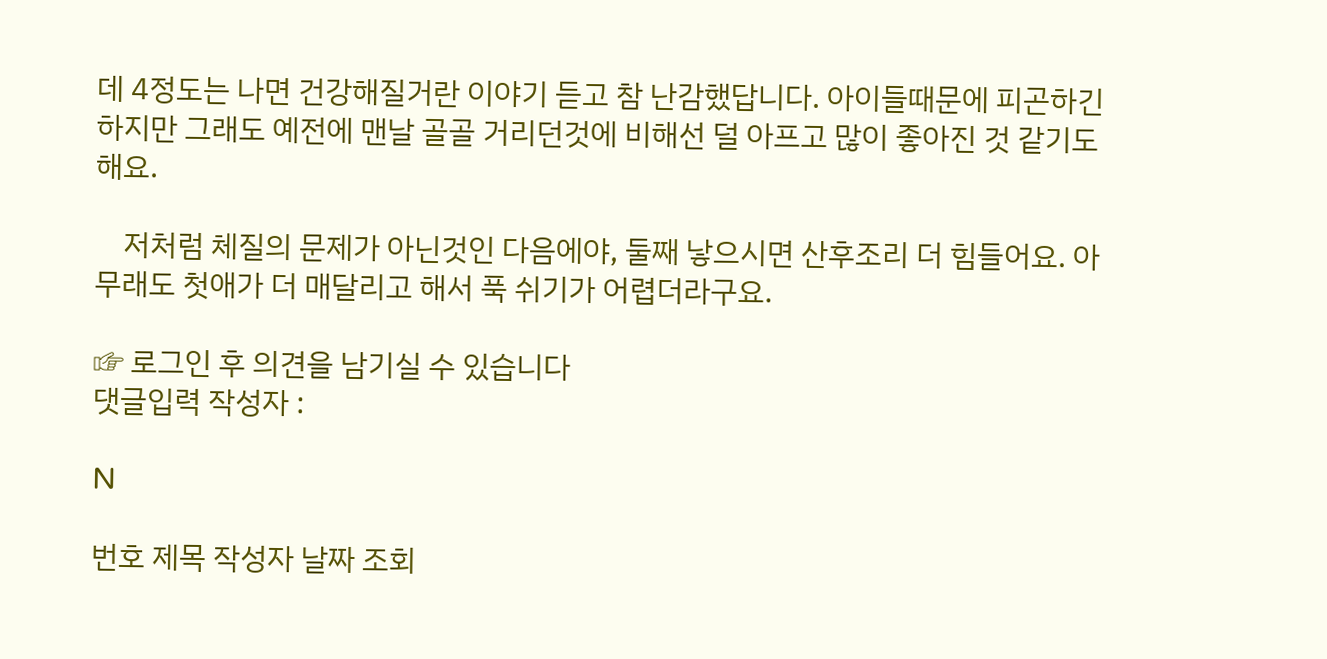데 4정도는 나면 건강해질거란 이야기 듣고 참 난감했답니다. 아이들때문에 피곤하긴 하지만 그래도 예전에 맨날 골골 거리던것에 비해선 덜 아프고 많이 좋아진 것 같기도 해요.

    저처럼 체질의 문제가 아닌것인 다음에야, 둘째 낳으시면 산후조리 더 힘들어요. 아무래도 첫애가 더 매달리고 해서 푹 쉬기가 어렵더라구요.

☞ 로그인 후 의견을 남기실 수 있습니다
댓글입력 작성자 :

N

번호 제목 작성자 날짜 조회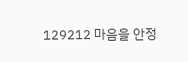129212 마음을 안정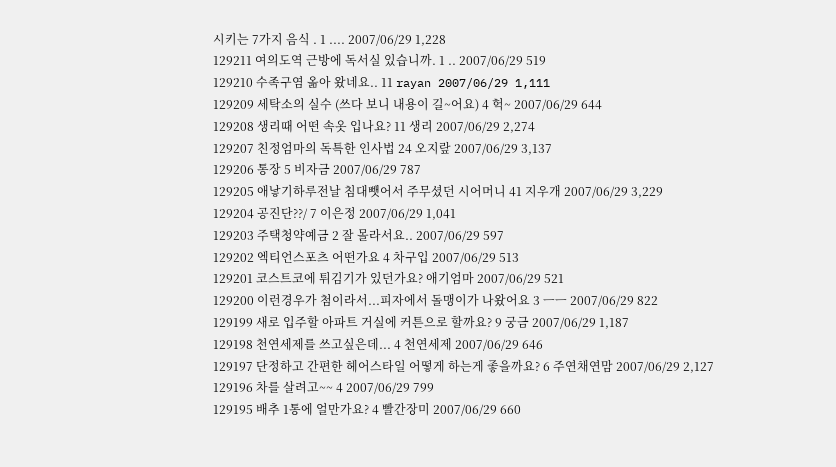시키는 7가지 음식 . 1 .... 2007/06/29 1,228
129211 여의도역 근방에 독서실 있습니까. 1 .. 2007/06/29 519
129210 수족구염 옮아 왔네요.. 11 rayan 2007/06/29 1,111
129209 세탁소의 실수 (쓰다 보니 내용이 길~어요) 4 헉~ 2007/06/29 644
129208 생리때 어떤 속옷 입나요? 11 생리 2007/06/29 2,274
129207 친정엄마의 독특한 인사법 24 오지랖 2007/06/29 3,137
129206 통장 5 비자금 2007/06/29 787
129205 애낳기하루전날 침대뺏어서 주무셨던 시어머니 41 지우개 2007/06/29 3,229
129204 공진단??/ 7 이은정 2007/06/29 1,041
129203 주택청약예금 2 잘 몰라서요.. 2007/06/29 597
129202 엑티언스포츠 어떤가요 4 차구입 2007/06/29 513
129201 코스트코에 튀김기가 있던가요? 애기엄마 2007/06/29 521
129200 이런경우가 첨이라서...피자에서 돌맹이가 나왔어요 3 ㅡㅡ 2007/06/29 822
129199 새로 입주할 아파트 거실에 커튼으로 할까요? 9 궁금 2007/06/29 1,187
129198 천연세제를 쓰고싶은데... 4 천연세제 2007/06/29 646
129197 단정하고 간편한 헤어스타일 어떻게 하는게 좋을까요? 6 주연채연맘 2007/06/29 2,127
129196 차를 살려고~~ 4 2007/06/29 799
129195 배추 1통에 얼만가요? 4 빨간장미 2007/06/29 660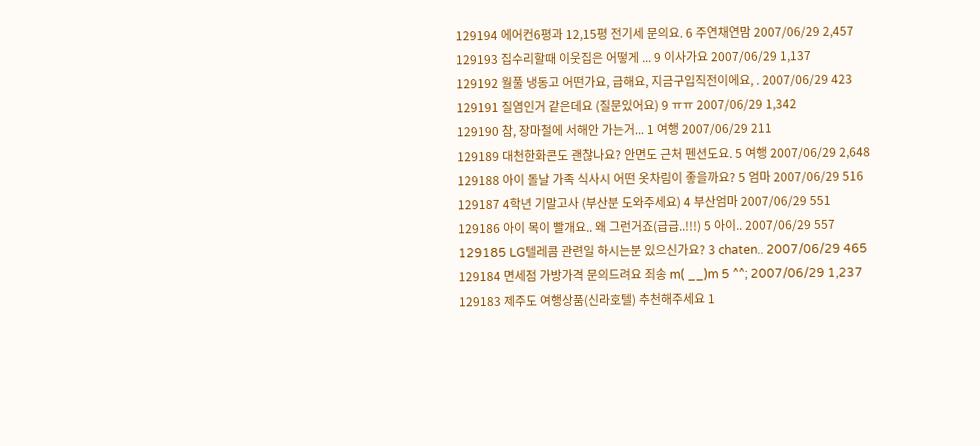129194 에어컨6평과 12,15평 전기세 문의요. 6 주연채연맘 2007/06/29 2,457
129193 집수리할때 이웃집은 어떻게 ... 9 이사가요 2007/06/29 1,137
129192 월풀 냉동고 어떤가요, 급해요, 지금구입직전이에요, . 2007/06/29 423
129191 질염인거 같은데요 (질문있어요) 9 ㅠㅠ 2007/06/29 1,342
129190 참, 장마철에 서해안 가는거... 1 여행 2007/06/29 211
129189 대천한화콘도 괜찮나요? 안면도 근처 펜션도요. 5 여행 2007/06/29 2,648
129188 아이 돌날 가족 식사시 어떤 옷차림이 좋을까요? 5 엄마 2007/06/29 516
129187 4학년 기말고사 (부산분 도와주세요) 4 부산엄마 2007/06/29 551
129186 아이 목이 빨개요.. 왜 그런거죠(급급..!!!) 5 아이.. 2007/06/29 557
129185 LG텔레콤 관련일 하시는분 있으신가요? 3 chaten.. 2007/06/29 465
129184 면세점 가방가격 문의드려요 죄송 m( __)m 5 ^^; 2007/06/29 1,237
129183 제주도 여행상품(신라호텔) 추천해주세요 1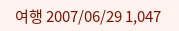여행 2007/06/29 1,047